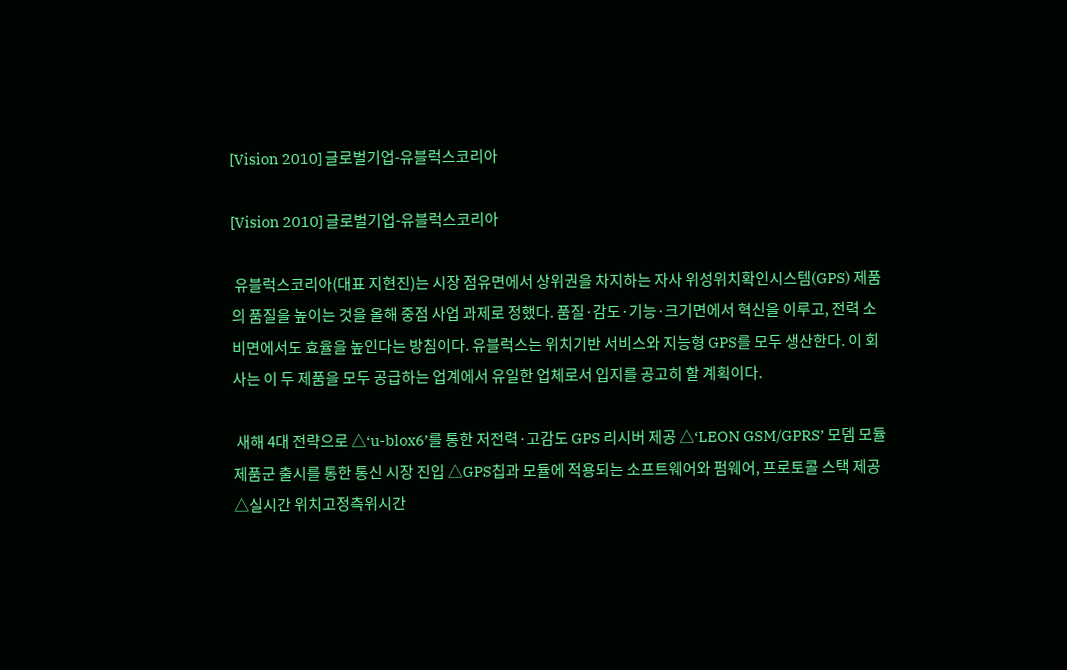[Vision 2010] 글로벌기업-유블럭스코리아

[Vision 2010] 글로벌기업-유블럭스코리아

 유블럭스코리아(대표 지현진)는 시장 점유면에서 상위권을 차지하는 자사 위성위치확인시스템(GPS) 제품의 품질을 높이는 것을 올해 중점 사업 과제로 정했다. 품질·감도·기능·크기면에서 혁신을 이루고, 전력 소비면에서도 효율을 높인다는 방침이다. 유블럭스는 위치기반 서비스와 지능형 GPS를 모두 생산한다. 이 회사는 이 두 제품을 모두 공급하는 업계에서 유일한 업체로서 입지를 공고히 할 계획이다.

 새해 4대 전략으로 △‘u-blox6’를 통한 저전력·고감도 GPS 리시버 제공 △‘LEON GSM/GPRS’ 모뎀 모듈 제품군 출시를 통한 통신 시장 진입 △GPS칩과 모듈에 적용되는 소프트웨어와 펌웨어, 프로토콜 스택 제공 △실시간 위치고정측위시간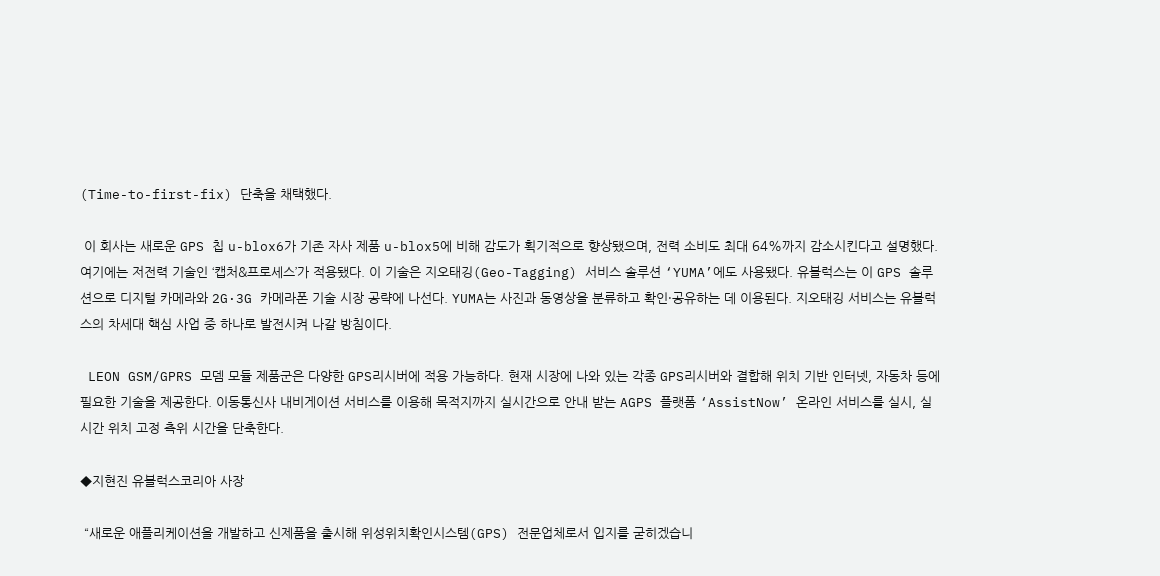(Time-to-first-fix) 단축을 채택했다.

 이 회사는 새로운 GPS 칩 u-blox6가 기존 자사 제품 u-blox5에 비해 감도가 획기적으로 향상됐으며, 전력 소비도 최대 64%까지 감소시킨다고 설명했다. 여기에는 저전력 기술인 ‘캡처&프로세스’가 적용됐다. 이 기술은 지오태깅(Geo-Tagging) 서비스 솔루션 ‘YUMA’에도 사용됐다. 유블럭스는 이 GPS 솔루션으로 디지털 카메라와 2G·3G 카메라폰 기술 시장 공략에 나선다. YUMA는 사진과 동영상을 분류하고 확인·공유하는 데 이용된다. 지오태깅 서비스는 유블럭스의 차세대 핵심 사업 중 하나로 발전시켜 나갈 방침이다.

 LEON GSM/GPRS 모뎀 모듈 제품군은 다양한 GPS리시버에 적용 가능하다. 현재 시장에 나와 있는 각종 GPS리시버와 결합해 위치 기반 인터넷, 자동차 등에 필요한 기술을 제공한다. 이동통신사 내비게이션 서비스를 이용해 목적지까지 실시간으로 안내 받는 AGPS 플랫폼 ‘AssistNow’ 온라인 서비스를 실시, 실시간 위치 고정 측위 시간을 단축한다.

◆지현진 유블럭스코리아 사장

 “새로운 애플리케이션을 개발하고 신제품을 출시해 위성위치확인시스템(GPS) 전문업체로서 입지를 굳히겠습니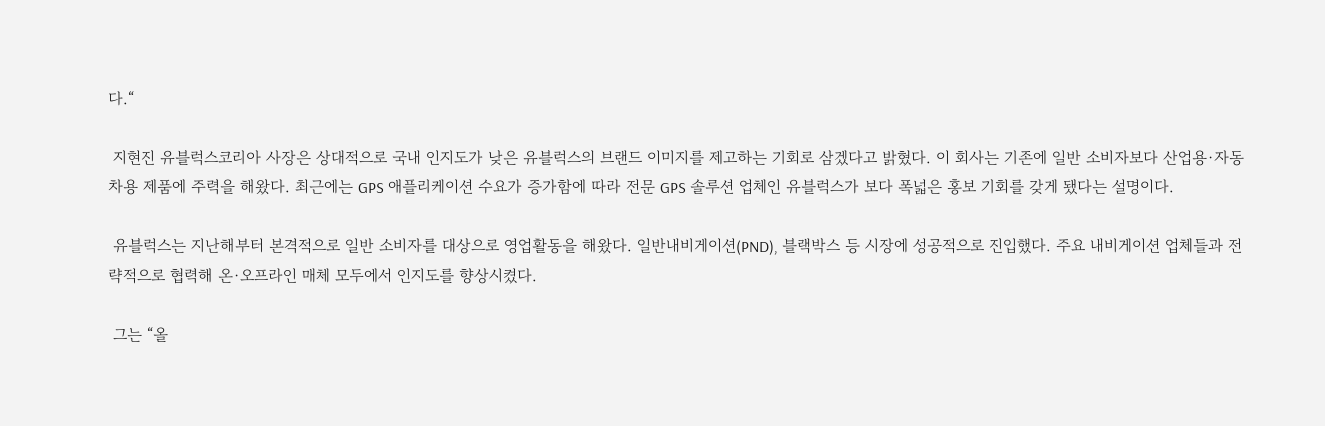다.“

 지현진 유블럭스코리아 사장은 상대적으로 국내 인지도가 낮은 유블럭스의 브랜드 이미지를 제고하는 기회로 삼겠다고 밝혔다. 이 회사는 기존에 일반 소비자보다 산업용·자동차용 제품에 주력을 해왔다. 최근에는 GPS 애플리케이션 수요가 증가함에 따라 전문 GPS 솔루션 업체인 유블럭스가 보다 폭넓은 홍보 기회를 갖게 됐다는 설명이다.

 유블럭스는 지난해부터 본격적으로 일반 소비자를 대상으로 영업활동을 해왔다. 일반내비게이션(PND), 블랙박스 등 시장에 성공적으로 진입했다. 주요 내비게이션 업체들과 전략적으로 협력해 온·오프라인 매체 모두에서 인지도를 향상시켰다.

 그는 “올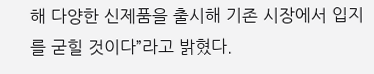해 다양한 신제품을 출시해 기존 시장에서 입지를 굳힐 것이다”라고 밝혔다.